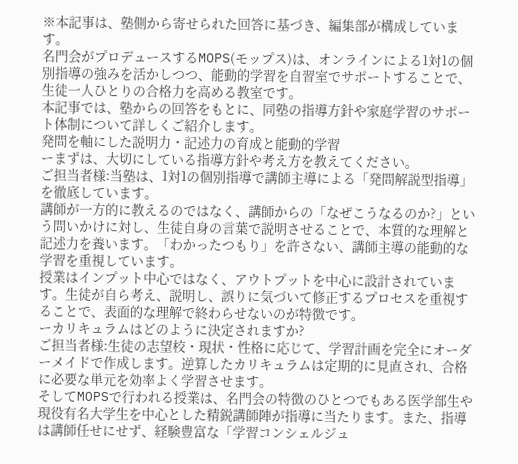※本記事は、塾側から寄せられた回答に基づき、編集部が構成しています。
名門会がプロデュースするMOPS(モップス)は、オンラインによる1対1の個別指導の強みを活かしつつ、能動的学習を自習室でサポートすることで、生徒一人ひとりの合格力を高める教室です。
本記事では、塾からの回答をもとに、同塾の指導方針や家庭学習のサポート体制について詳しくご紹介します。
発問を軸にした説明力・記述力の育成と能動的学習
ーまずは、大切にしている指導方針や考え方を教えてください。
ご担当者様:当塾は、1対1の個別指導で講師主導による「発問解説型指導」を徹底しています。
講師が一方的に教えるのではなく、講師からの「なぜこうなるのか?」という問いかけに対し、生徒自身の言葉で説明させることで、本質的な理解と記述力を養います。「わかったつもり」を許さない、講師主導の能動的な学習を重視しています。
授業はインプット中心ではなく、アウトプットを中心に設計されています。生徒が自ら考え、説明し、誤りに気づいて修正するプロセスを重視することで、表面的な理解で終わらせないのが特徴です。
ーカリキュラムはどのように決定されますか?
ご担当者様:生徒の志望校・現状・性格に応じて、学習計画を完全にオーダーメイドで作成します。逆算したカリキュラムは定期的に見直され、合格に必要な単元を効率よく学習させます。
そしてMOPSで行われる授業は、名門会の特徴のひとつでもある医学部生や現役有名大学生を中心とした精鋭講師陣が指導に当たります。また、指導は講師任せにせず、経験豊富な「学習コンシェルジュ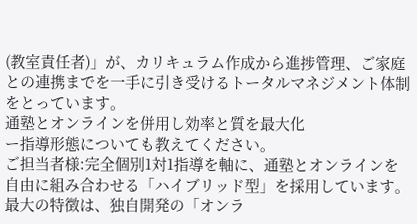(教室責任者)」が、カリキュラム作成から進捗管理、ご家庭との連携までを一手に引き受けるトータルマネジメント体制をとっています。
通塾とオンラインを併用し効率と質を最大化
ー指導形態についても教えてください。
ご担当者様:完全個別1対1指導を軸に、通塾とオンラインを自由に組み合わせる「ハイブリッド型」を採用しています。最大の特徴は、独自開発の「オンラ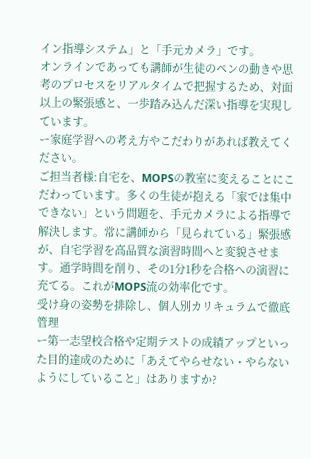イン指導システム」と「手元カメラ」です。
オンラインであっても講師が生徒のペンの動きや思考のプロセスをリアルタイムで把握するため、対面以上の緊張感と、一歩踏み込んだ深い指導を実現しています。
ー家庭学習への考え方やこだわりがあれば教えてください。
ご担当者様:自宅を、MOPSの教室に変えることにこだわっています。多くの生徒が抱える「家では集中できない」という問題を、手元カメラによる指導で解決します。常に講師から「見られている」緊張感が、自宅学習を高品質な演習時間へと変貌させます。通学時間を削り、その1分1秒を合格への演習に充てる。これがMOPS流の効率化です。
受け身の姿勢を排除し、個人別カリキュラムで徹底管理
ー第一志望校合格や定期テストの成績アップといった目的達成のために「あえてやらせない・やらないようにしていること」はありますか?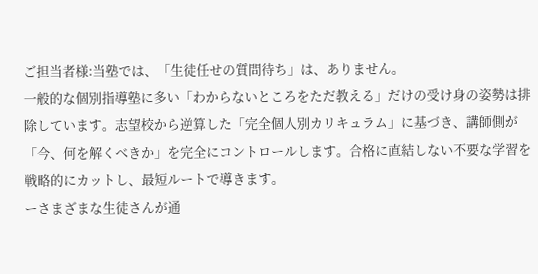ご担当者様:当塾では、「生徒任せの質問待ち」は、ありません。
一般的な個別指導塾に多い「わからないところをただ教える」だけの受け身の姿勢は排除しています。志望校から逆算した「完全個人別カリキュラム」に基づき、講師側が「今、何を解くべきか」を完全にコントロールします。合格に直結しない不要な学習を戦略的にカットし、最短ルートで導きます。
ーさまざまな生徒さんが通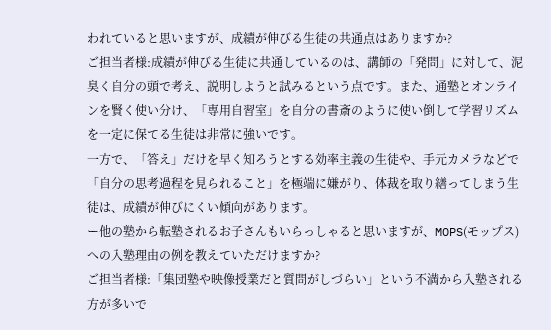われていると思いますが、成績が伸びる生徒の共通点はありますか?
ご担当者様:成績が伸びる生徒に共通しているのは、講師の「発問」に対して、泥臭く自分の頭で考え、説明しようと試みるという点です。また、通塾とオンラインを賢く使い分け、「専用自習室」を自分の書斎のように使い倒して学習リズムを一定に保てる生徒は非常に強いです。
一方で、「答え」だけを早く知ろうとする効率主義の生徒や、手元カメラなどで「自分の思考過程を見られること」を極端に嫌がり、体裁を取り繕ってしまう生徒は、成績が伸びにくい傾向があります。
ー他の塾から転塾されるお子さんもいらっしゃると思いますが、MOPS(モップス)への入塾理由の例を教えていただけますか?
ご担当者様:「集団塾や映像授業だと質問がしづらい」という不満から入塾される方が多いで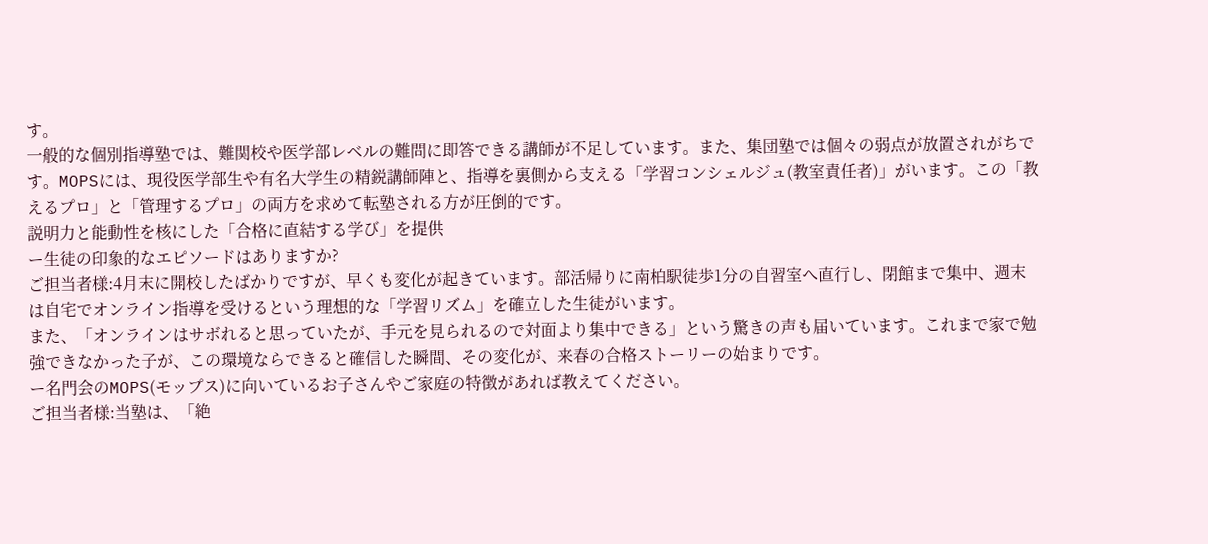す。
一般的な個別指導塾では、難関校や医学部レベルの難問に即答できる講師が不足しています。また、集団塾では個々の弱点が放置されがちです。MOPSには、現役医学部生や有名大学生の精鋭講師陣と、指導を裏側から支える「学習コンシェルジュ(教室責任者)」がいます。この「教えるプロ」と「管理するプロ」の両方を求めて転塾される方が圧倒的です。
説明力と能動性を核にした「合格に直結する学び」を提供
ー生徒の印象的なエピソードはありますか?
ご担当者様:4月末に開校したばかりですが、早くも変化が起きています。部活帰りに南柏駅徒歩1分の自習室へ直行し、閉館まで集中、週末は自宅でオンライン指導を受けるという理想的な「学習リズム」を確立した生徒がいます。
また、「オンラインはサボれると思っていたが、手元を見られるので対面より集中できる」という驚きの声も届いています。これまで家で勉強できなかった子が、この環境ならできると確信した瞬間、その変化が、来春の合格ストーリーの始まりです。
ー名門会のMOPS(モップス)に向いているお子さんやご家庭の特徴があれば教えてください。
ご担当者様:当塾は、「絶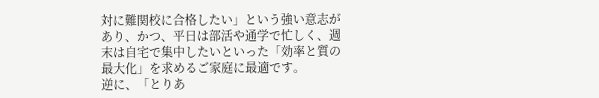対に難関校に合格したい」という強い意志があり、かつ、平日は部活や通学で忙しく、週末は自宅で集中したいといった「効率と質の最大化」を求めるご家庭に最適です。
逆に、「とりあ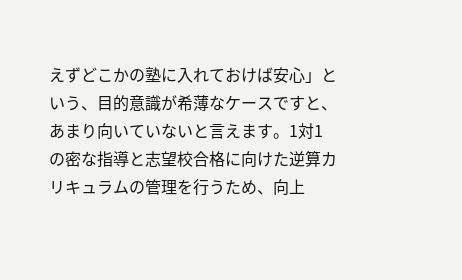えずどこかの塾に入れておけば安心」という、目的意識が希薄なケースですと、あまり向いていないと言えます。1対1の密な指導と志望校合格に向けた逆算カリキュラムの管理を行うため、向上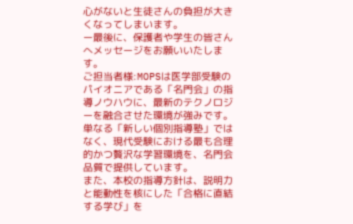心がないと生徒さんの負担が大きくなってしまいます。
ー最後に、保護者や学生の皆さんへメッセージをお願いいたします。
ご担当者様:MOPSは医学部受験のパイオニアである「名門会」の指導ノウハウに、最新のテクノロジーを融合させた環境が強みです。 単なる「新しい個別指導塾」ではなく、現代受験における最も合理的かつ贅沢な学習環境を、名門会品質で提供しています。
また、本校の指導方針は、説明力と能動性を核にした「合格に直結する学び」を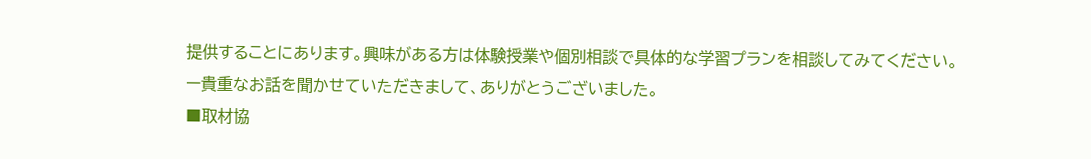提供することにあります。興味がある方は体験授業や個別相談で具体的な学習プランを相談してみてください。
ー貴重なお話を聞かせていただきまして、ありがとうございました。
■取材協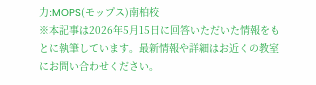力:MOPS(モップス)南柏校
※本記事は2026年5月15日に回答いただいた情報をもとに執筆しています。最新情報や詳細はお近くの教室にお問い合わせください。